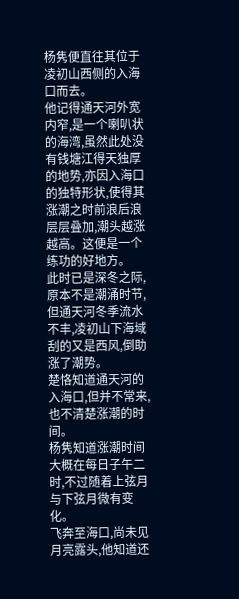杨隽便直往其位于凌初山西侧的入海口而去。
他记得通天河外宽内窄,是一个喇叭状的海湾,虽然此处没有钱塘江得天独厚的地势,亦因入海口的独特形状,使得其涨潮之时前浪后浪层层叠加,潮头越涨越高。这便是一个练功的好地方。
此时已是深冬之际,原本不是潮涌时节,但通天河冬季流水不丰,凌初山下海域刮的又是西风,倒助涨了潮势。
楚恪知道通天河的入海口,但并不常来,也不清楚涨潮的时间。
杨隽知道涨潮时间大概在每日子午二时,不过随着上弦月与下弦月微有变化。
飞奔至海口,尚未见月亮露头,他知道还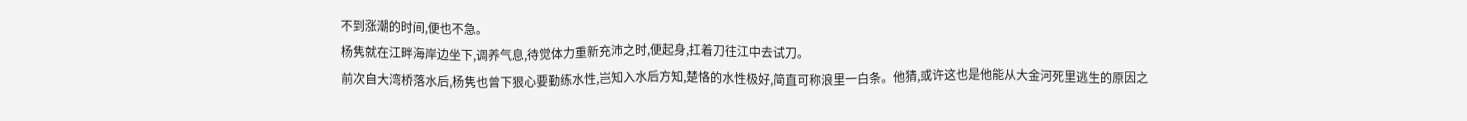不到涨潮的时间,便也不急。
杨隽就在江畔海岸边坐下,调养气息,待觉体力重新充沛之时,便起身,扛着刀往江中去试刀。
前次自大湾桥落水后,杨隽也曾下狠心要勤练水性,岂知入水后方知,楚恪的水性极好,简直可称浪里一白条。他猜,或许这也是他能从大金河死里逃生的原因之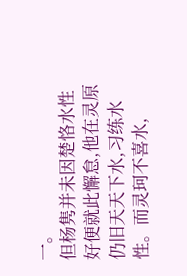一。
但杨隽并未因楚恪水性好便就此懈怠,他在灵原仍旧天天下水,习练水性。而灵珂不喜水,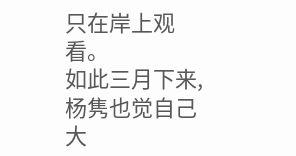只在岸上观看。
如此三月下来,杨隽也觉自己大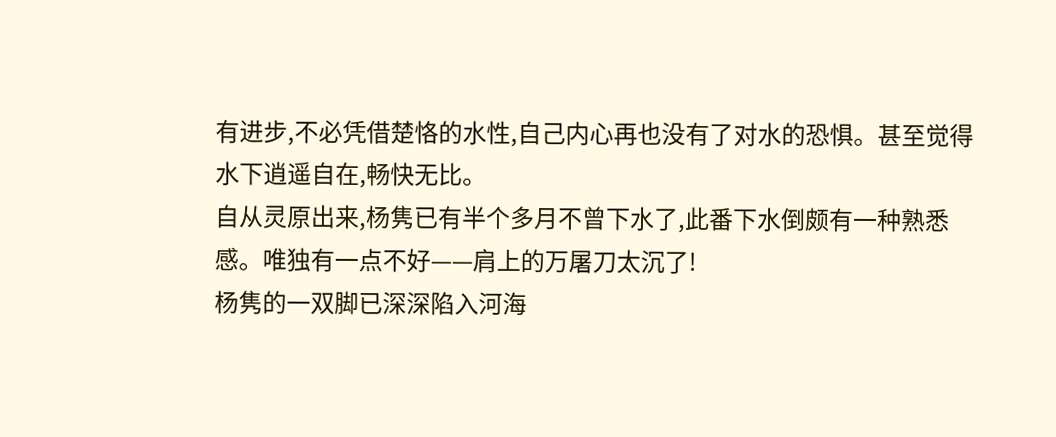有进步,不必凭借楚恪的水性,自己内心再也没有了对水的恐惧。甚至觉得水下逍遥自在,畅快无比。
自从灵原出来,杨隽已有半个多月不曾下水了,此番下水倒颇有一种熟悉感。唯独有一点不好——肩上的万屠刀太沉了!
杨隽的一双脚已深深陷入河海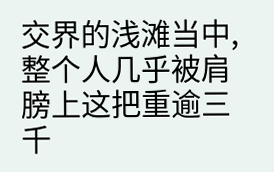交界的浅滩当中,整个人几乎被肩膀上这把重逾三千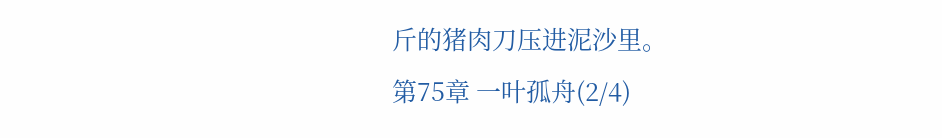斤的猪肉刀压进泥沙里。
第75章 一叶孤舟(2/4)